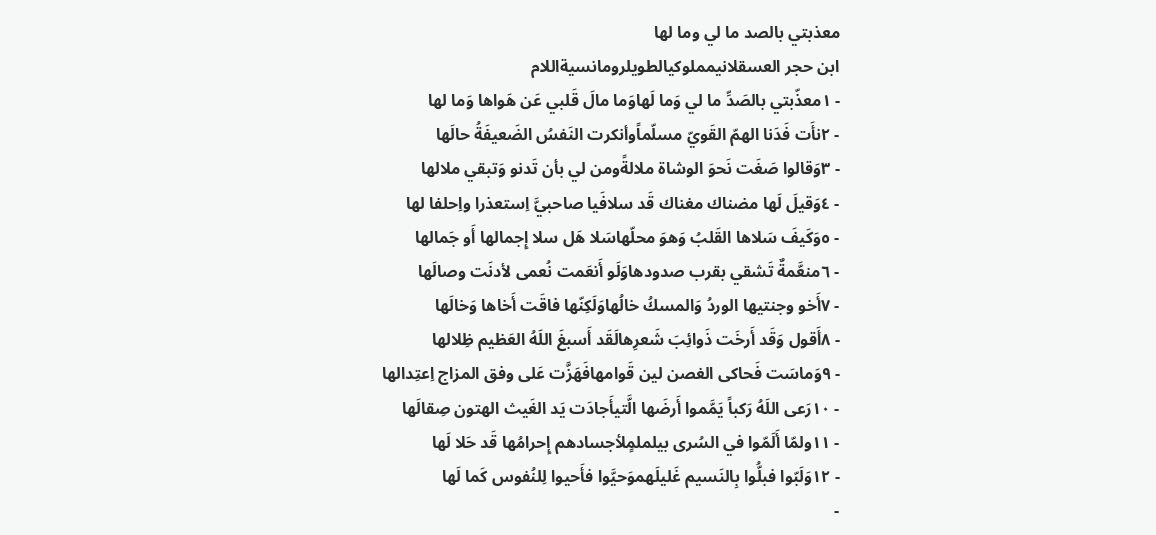معذبتي بالصد ما لي وما لها
ابن حجر العسقلانيمملوكيالطويلرومانسيةاللام
- ١معذّبتي بالصَدِّ ما لي وَما لَهاوَما مالَ قَلبي عَن هَواها وَما لها
- ٢نأَت فَدَنا الهمّ القَويّ مسلّماًوأنكرت النَفسُ الضَعيفَةُ حالَها
- ٣وَقالوا صَغَت نَحوَ الوشاة ملالةًومن لي بأن تَدنو وَتبقي ملالها
- ٤وَقيلَ لَها مضناك مغناك قَد سلافَيا صاحبيَّ اِستعذرا واِحلفا لها
- ٥وَكَيفَ سَلاها القَلبُ وَهوَ محلّهاسَلا هَل سلا إِجمالها أَو جَمالها
- ٦منعَّمةٌ تَشقي بقرب صدودهاوَلَو أَنعَمت نُعمى لأدنَت وصالَها
- ٧أَخو وجنتيها الوردُ وَالمسكُ خالُهاوَلَكِنّها فاقَت أَخاها وَخالَها
- ٨أَقول وَقَد أَرخَت ذَوائِبَ شَعرِهالَقَد أَسبغَ اللَهُ العَظيم ظِلالها
- ٩وَماسَت فَحاكى الغصن لين قَوامهافَهَزَّت عَلى وفق المزاج اِعتِدالها
- ١٠رَعى اللَهُ رَكباً يَمَّموا أَرضَها الَّتيأَجادَت يَد الغَيث الهتون صِقالَها
- ١١ولمّا أَلَمّوا في السُرى بيلملمٍلأجسادهم إِحرامُها قَد حَلا لَها
- ١٢وَلَبّوا فبلُّوا بِالنَسيم غَليلَهموَحيَّوا فأَحيوا لِلنُفوس كَما لَها
-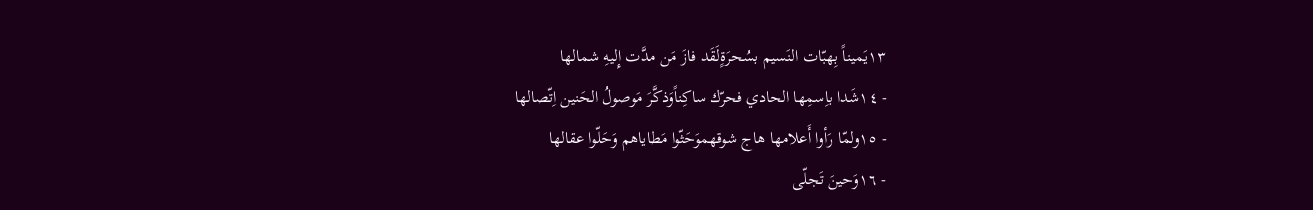١٣يَميناً بِهبّات النَسيم بسُحرَةٍلَقَد فازَ مَن مدَّت إِليهِ شمالها
- ١٤شَدا باِسمِها الحادي فحرّك ساكِناًوَذكَّرَ مَوصولُ الحَنين اِتّصالها
- ١٥ولمّا رَأوا أَعلامها هاج شوقهموَحَثّوا مَطاياهم وَحَلّوا عقالها
- ١٦وَحينَ تَجلّى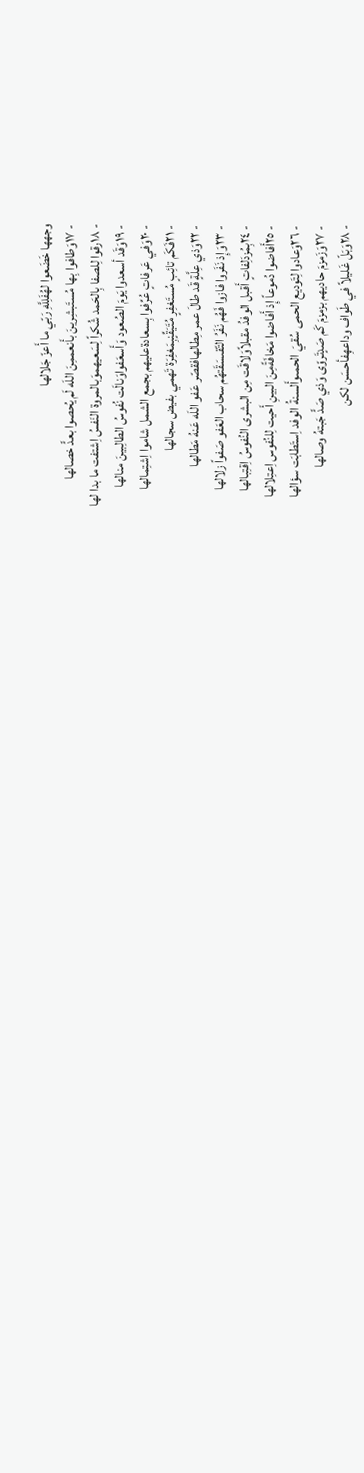وجهها خَضَعوا لهُفَلِلَّهِ رَبّي ما أَعزّ جَلالها
- ١٧وَطافوا بِها مُستَبشِرينَ بأَنعممِنَ اللَه لَم يُحصوا بعدٍّ خصالها
- ١٨رقوا لِلصفا بِالحَمد شُكراً لِسَعيهموَبالمروة النَفسُ اِشتفت ما بدا لها
- ١٩وَقَد أسعدوا يَومَ الصُعود وَأَسعَفواوَنالَت نُفوسُ الطالِبينَ منالها
- ٢٠وَفي عَرفاتٍ عُرِّفوا بِسعادةعليهم بجمع الشمل شاموا اِشتِمالها
- ٢١فَكَم تائِبٍ مُستَغفِرٍ مُتَيَقِّنٍبِمَغفِرَة تَهمي بفيض سجالها
- ٢٢وَذي عِلَّةٍ قَد طالَ عمر مِطالهافقصّر عَفو اللَه عَنهُ مَطالها
- ٢٣وَإِذ نَفَروا فازوا فَهُم نَفَرُ التّقىسَقَتهُم سحاب العَفو صَفواً زلالها
- ٢٤بِمُزدَلِفاتٍ أَقبل الوفدُ مقبلاًوَلاقَت مِن البشرى النُفوسُ اِقتِبالها
- ٢٥أَفاضوا دُموعاً إِذ أَفاضوا مَخافَةًمِنَ البينِ أَحيت لِلنُفوس اِعتِلالها
- ٢٦وَعادوا لِتَوديع الحمى سُقيَ الحمىوأَلسنةُ الوفد اِستَطابَت سؤالها
- ٢٧وَزَمزمَ حاديهم بزمزمَ كَم صَدٍتَروّى وَذي صَدٍّ جَبتهُ وصالها
- ٢٨وَبَلّ غَليلاً في طَواف وداعهِفأحسَن لكن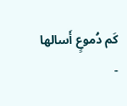كَم دُموعٍ أَسالها
-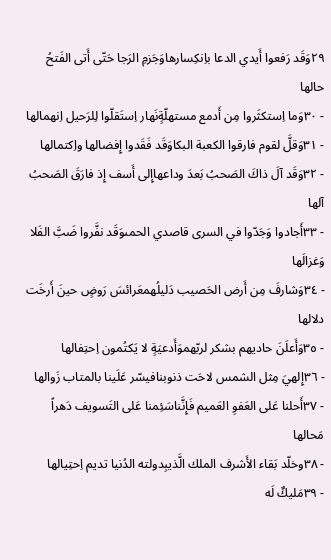٢٩وَقَد رَفعوا أَيدي الدعا باِنكِسارهاوَجَزمِ الرَجا حَتّى أَتى الفَتحُ حالها
- ٣٠وَما اِستكثَروا مِن أَدمع مستهلّةٍنَهار اِستَقلّوا لِلرَحيل اِنهمالها
- ٣١وَقلَّ لقوم فارقوا الكعبة البكاوَقَد فَقَدوا إِفضالها واِكتمالها
- ٣٢وَقَد آلَ ذاكَ الصَحبُ بَعدَ وداعهاإِلى أَسف إِذ فارَقَ الصَحبُ آلها
- ٣٣أَجادوا وَجَدّوا في السرى قاصدي الحمىوَقَد نفَّروا ضَبَّ الفَلا وَغزالَها
- ٣٤وَشارفَ مِن أَرض الحَصيب دَليلُهمعَرائسَ رَوضٍ حينَ أَرخَت دلالها
- ٣٥وَأَعلَنَ حاديهم بشكر لربّهموَأَدعيَةٍ لا يَكتُمون اِحتِفالها
- ٣٦إِلهيَ مِثل الشمس لاحَت ذنوبنافيسّر عَلَينا بالمتاب زَوالها
- ٣٧أَحلنا عَلى العَفوِ العَميم فَإِنَّناسَئِمنا عَلى التَسويف دَهراً مَحالها
- ٣٨وخلّد بَقاء الأَشرف الملك الَّذيبِدولته الدُنيا تديم اِحتِيالها
- ٣٩مَليكٌ لَه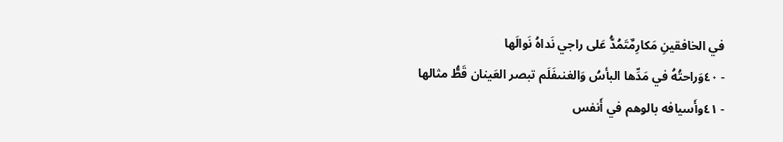في الخافقينِ مَكارِمٌتَمُدُّ عَلى راجي نَداهُ نَوالَها
- ٤٠وَراحتُهُ في مَدِّها البأسُ وَالغنىفَلَم تبصر العَينان قَطُّ مثالها
- ٤١وأَسيافه بالوهم في أَنفس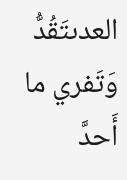العدىتَقُدُّ وَتَفري ما أَحدَّ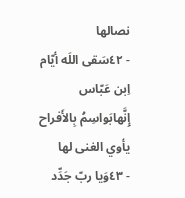نصالها
- ٤٢سَقى اللَه أيّام اِبن عَبّاس إِنَّهابَواسِمُ بِالأَفراح يأوي الغنى لها
- ٤٣وَيا ربّ جَدِّد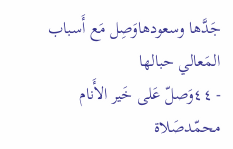جَدَّها وسعودهاوَصِل مَع أَسباب المَعالي حبالها
- ٤٤وَصلّ عَلى خَير الأَنام محمّدصَلاة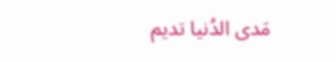مَدى الدُنيا تديم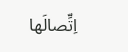اِتِّصالَها